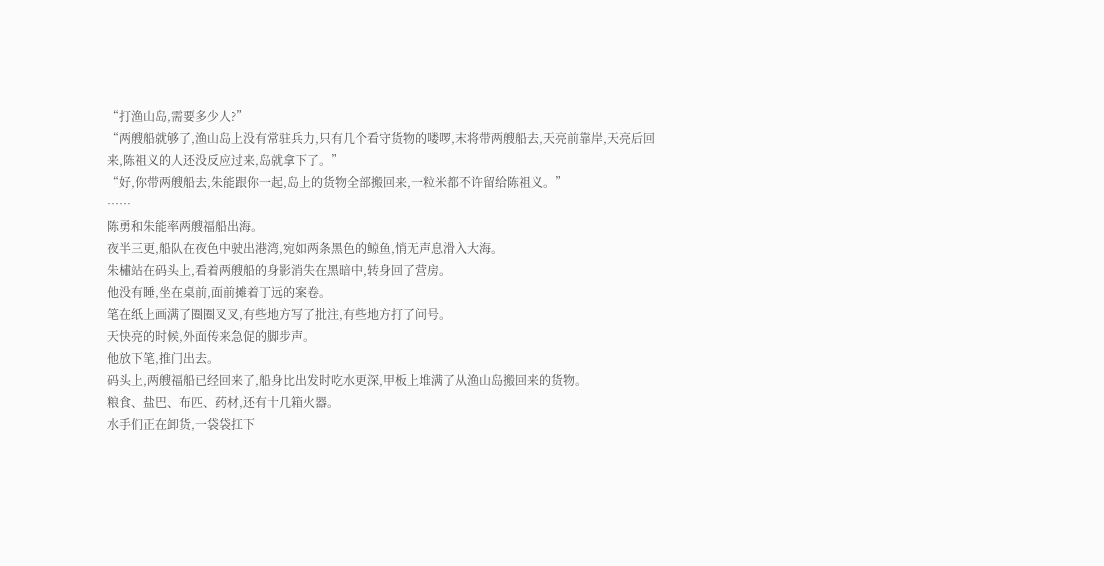“打渔山岛,需要多少人?”
“两艘船就够了,渔山岛上没有常驻兵力,只有几个看守货物的喽啰,末将带两艘船去,天亮前靠岸,天亮后回来,陈祖义的人还没反应过来,岛就拿下了。”
“好,你带两艘船去,朱能跟你一起,岛上的货物全部搬回来,一粒米都不许留给陈祖义。”
……
陈勇和朱能率两艘福船出海。
夜半三更,船队在夜色中驶出港湾,宛如两条黑色的鲸鱼,悄无声息滑入大海。
朱橚站在码头上,看着两艘船的身影消失在黑暗中,转身回了营房。
他没有睡,坐在桌前,面前摊着丁远的案卷。
笔在纸上画满了圈圈叉叉,有些地方写了批注,有些地方打了问号。
天快亮的时候,外面传来急促的脚步声。
他放下笔,推门出去。
码头上,两艘福船已经回来了,船身比出发时吃水更深,甲板上堆满了从渔山岛搬回来的货物。
粮食、盐巴、布匹、药材,还有十几箱火器。
水手们正在卸货,一袋袋扛下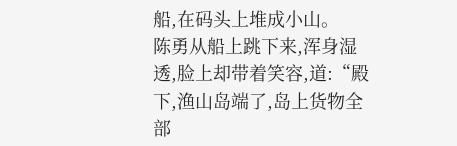船,在码头上堆成小山。
陈勇从船上跳下来,浑身湿透,脸上却带着笑容,道:“殿下,渔山岛端了,岛上货物全部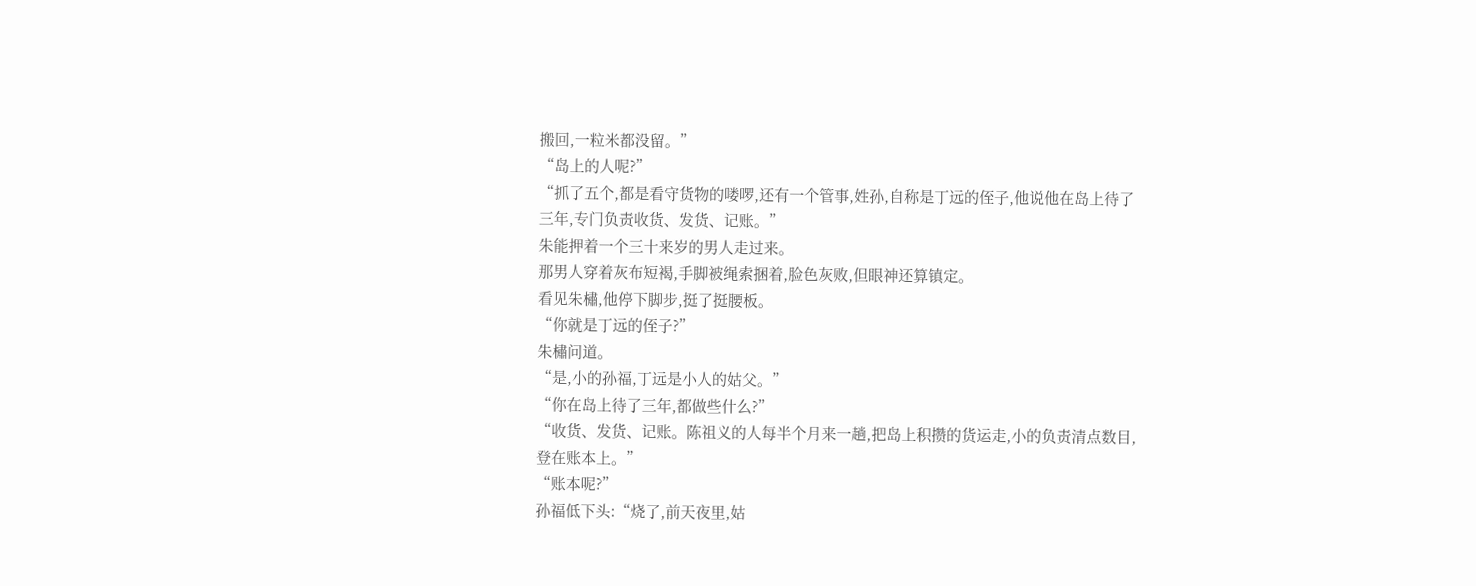搬回,一粒米都没留。”
“岛上的人呢?”
“抓了五个,都是看守货物的喽啰,还有一个管事,姓孙,自称是丁远的侄子,他说他在岛上待了三年,专门负责收货、发货、记账。”
朱能押着一个三十来岁的男人走过来。
那男人穿着灰布短褐,手脚被绳索捆着,脸色灰败,但眼神还算镇定。
看见朱橚,他停下脚步,挺了挺腰板。
“你就是丁远的侄子?”
朱橚问道。
“是,小的孙福,丁远是小人的姑父。”
“你在岛上待了三年,都做些什么?”
“收货、发货、记账。陈祖义的人每半个月来一趟,把岛上积攒的货运走,小的负责清点数目,登在账本上。”
“账本呢?”
孙福低下头:“烧了,前天夜里,姑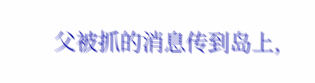父被抓的消息传到岛上,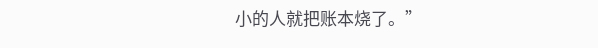小的人就把账本烧了。”